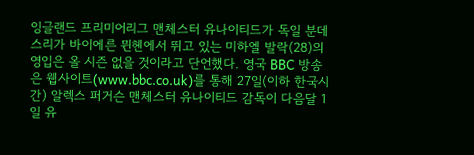잉글랜드 프리미어리그 맨체스터 유나이티드가 독일 분데스리가 바이에른 뮌헨에서 뛰고 있는 미하엘 발락(28)의 영입은 올 시즌 없을 것이라고 단언했다. 영국 BBC 방송은 웹사이트(www.bbc.co.uk)를 통해 27일(이하 한국시간) 알렉스 퍼거슨 맨체스터 유나이티드 감독이 다음달 1일 유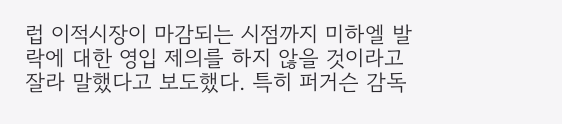럽 이적시장이 마감되는 시점까지 미하엘 발락에 대한 영입 제의를 하지 않을 것이라고 잘라 말했다고 보도했다. 특히 퍼거슨 감독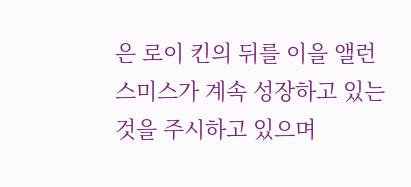은 로이 킨의 뒤를 이을 앨런 스미스가 계속 성장하고 있는 것을 주시하고 있으며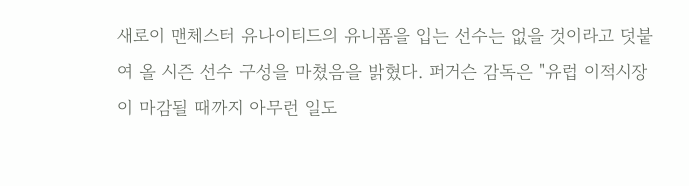새로이 맨체스터 유나이티드의 유니폼을 입는 선수는 없을 것이라고 덧붙여 올 시즌 선수 구성을 마쳤음을 밝혔다. 퍼거슨 감독은 "유럽 이적시장이 마감될 때까지 아무런 일도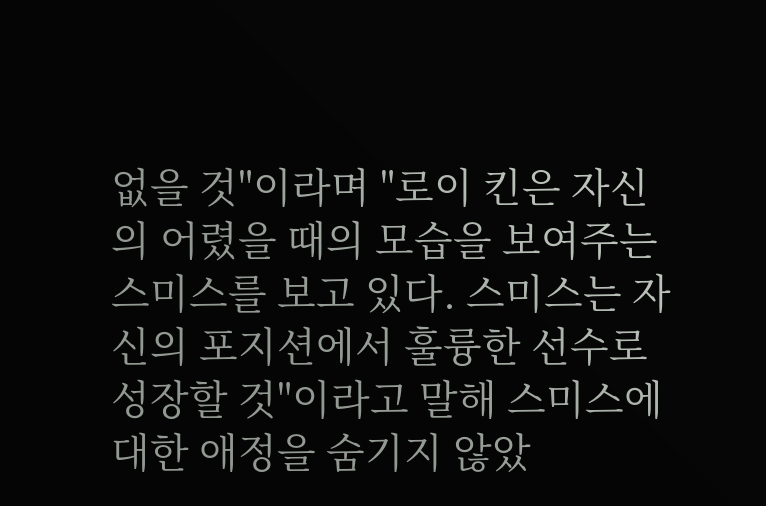없을 것"이라며 "로이 킨은 자신의 어렸을 때의 모습을 보여주는 스미스를 보고 있다. 스미스는 자신의 포지션에서 훌륭한 선수로 성장할 것"이라고 말해 스미스에 대한 애정을 숨기지 않았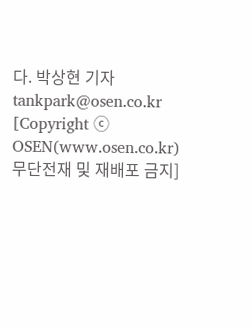다. 박상현 기자 tankpark@osen.co.kr [Copyright ⓒ OSEN(www.osen.co.kr) 무단전재 및 재배포 금지]